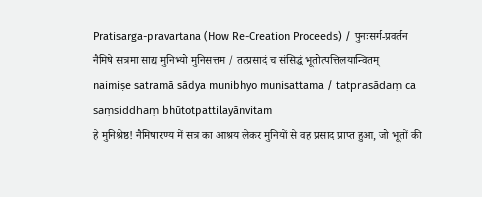Pratisarga-pravartana (How Re-Creation Proceeds) / पुनःसर्ग-प्रवर्तन
नैमिषे सत्रमा साद्य मुनिभ्यो मुनिसत्तम / तत्प्रसादं च संसिद्धं भूतोत्पत्तिलयान्वितम्
naimiṣe satramā sādya munibhyo munisattama / tatprasādaṃ ca saṃsiddhaṃ bhūtotpattilayānvitam
हे मुनिश्रेष्ठ! नैमिषारण्य में सत्र का आश्रय लेकर मुनियों से वह प्रसाद प्राप्त हुआ, जो भूतों की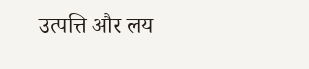उत्पत्ति और लय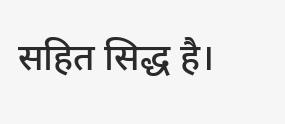सहित सिद्ध है।